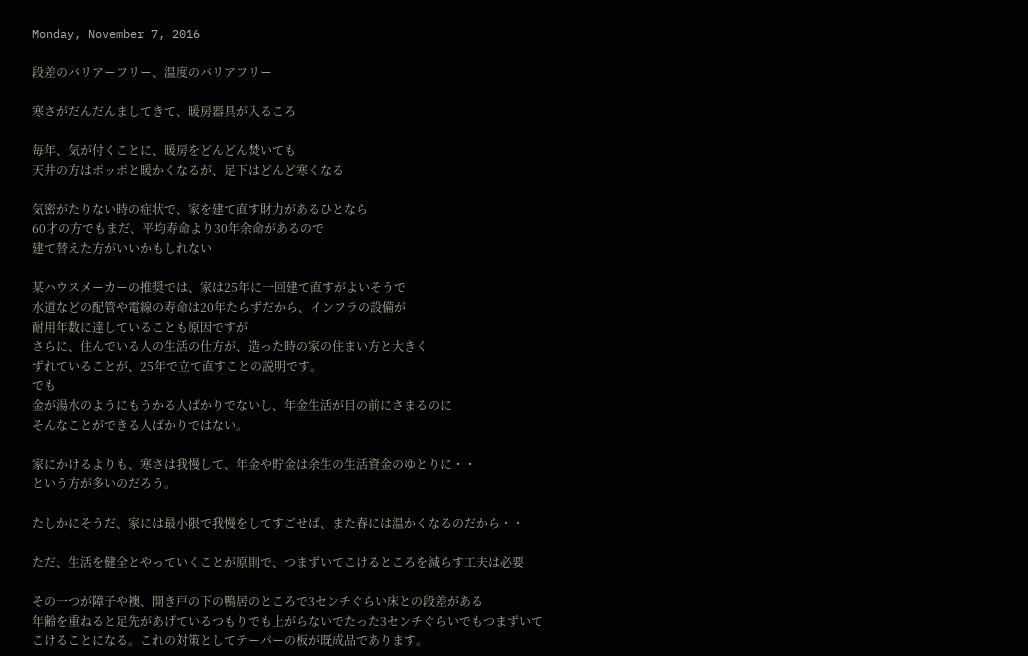Monday, November 7, 2016

段差のバリアーフリー、温度のバリアフリー

寒さがだんだんましてきて、暖房器具が入るころ

毎年、気が付くことに、暖房をどんどん焚いても
天井の方はポッポと暖かくなるが、足下はどんど寒くなる

気密がたりない時の症状で、家を建て直す財力があるひとなら
60才の方でもまだ、平均寿命より30年余命があるので
建て替えた方がいいかもしれない

某ハウスメーカーの推奨では、家は25年に一回建て直すがよいそうで
水道などの配管や電線の寿命は20年たらずだから、インフラの設備が
耐用年数に達していることも原因ですが
さらに、住んでいる人の生活の仕方が、造った時の家の住まい方と大きく
ずれていることが、25年で立て直すことの説明です。
でも
金が湯水のようにもうかる人ばかりでないし、年金生活が目の前にさまるのに
そんなことができる人ばかりではない。

家にかけるよりも、寒さは我慢して、年金や貯金は余生の生活資金のゆとりに・・
という方が多いのだろう。

たしかにそうだ、家には最小限で我慢をしてすごせば、また春には温かくなるのだから・・

ただ、生活を健全とやっていくことが原則で、つまずいてこけるところを減らす工夫は必要

その一つが障子や襖、開き戸の下の鴨居のところで3センチぐらい床との段差がある
年齢を重ねると足先があげているつもりでも上がらないでたった3センチぐらいでもつまずいて
こけることになる。これの対策としてテーパーの板が既成品であります。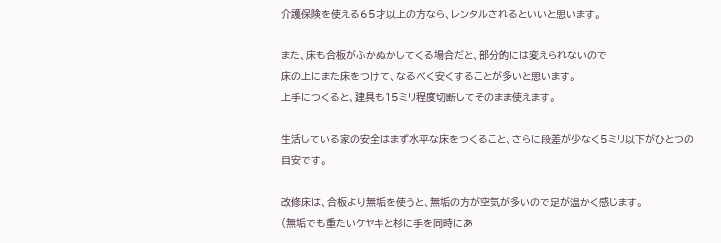介護保険を使える65才以上の方なら、レンタルされるといいと思います。

また、床も合板がふかぬかしてくる場合だと、部分的には変えられないので
床の上にまた床をつけて、なるべく安くすることが多いと思います。
上手につくると、建具も15ミリ程度切断してそのまま使えます。

生活している家の安全はまず水平な床をつくること、さらに段差が少なく5ミリ以下がひとつの
目安です。

改修床は、合板より無垢を使うと、無垢の方が空気が多いので足が温かく感じます。
(無垢でも重たいケヤキと杉に手を同時にあ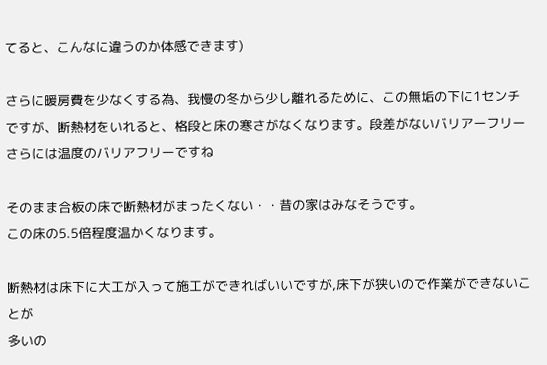てると、こんなに違うのか体感できます)

さらに暖房費を少なくする為、我慢の冬から少し離れるために、この無垢の下に1センチですが、断熱材をいれると、格段と床の寒さがなくなります。段差がないバリアーフリーさらには温度のバリアフリーですね

そのまま合板の床で断熱材がまったくない・・昔の家はみなそうです。
この床の5.5倍程度温かくなります。

断熱材は床下に大工が入って施工ができればいいですが,床下が狭いので作業ができないことが
多いの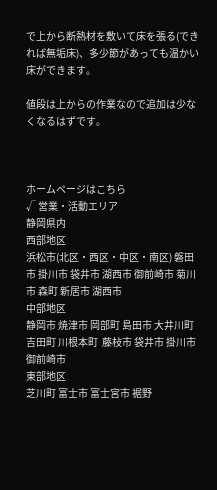で上から断熱材を敷いて床を張る(できれば無垢床)、多少節があっても温かい床ができます。

値段は上からの作業なので追加は少なくなるはずです。



ホームページはこちら
√ 営業・活動エリア
静岡県内
西部地区
浜松市(北区・西区・中区・南区) 磐田市 掛川市 袋井市 湖西市 御前崎市 菊川市 森町 新居市 湖西市
中部地区
静岡市 焼津市 岡部町 島田市 大井川町 吉田町 川根本町  藤枝市 袋井市 掛川市 御前崎市
東部地区
芝川町 富士市 富士宮市 裾野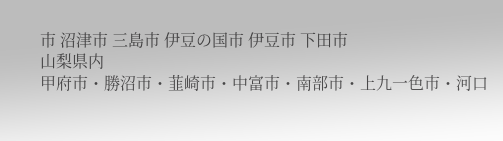市 沼津市 三島市 伊豆の国市 伊豆市 下田市
山梨県内
甲府市・勝沼市・韮崎市・中富市・南部市・上九一色市・河口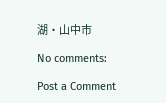湖・山中市

No comments:

Post a Comment